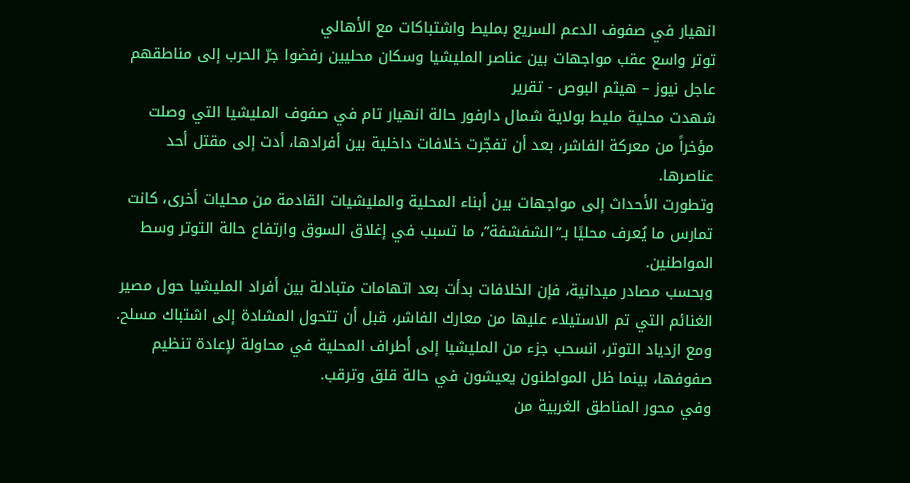انهيار في صفوف الدعم السريع بمليط واشتباكات مع الأهالي
توتر واسع عقب مواجهات بين عناصر المليشيا وسكان محليين رفضوا جرّ الحرب إلى مناطقهم
عاجل نيوز – هيثم البوص ‐ تقرير
شهدت محلية مليط بولاية شمال دارفور حالة انهيار تام في صفوف المليشيا التي وصلت مؤخراً من معركة الفاشر، بعد أن تفجّرت خلافات داخلية بين أفرادها، أدت إلى مقتل أحد عناصرها.
وتطورت الأحداث إلى مواجهات بين أبناء المحلية والمليشيات القادمة من محليات أخرى، كانت تمارس ما يُعرف محليًا بـ”الشفشفة”، ما تسبب في إغلاق السوق وارتفاع حالة التوتر وسط المواطنين.
وبحسب مصادر ميدانية، فإن الخلافات بدأت بعد اتهامات متبادلة بين أفراد المليشيا حول مصير الغنائم التي تم الاستيلاء عليها من معارك الفاشر، قبل أن تتحول المشادة إلى اشتباك مسلح.
ومع ازدياد التوتر، انسحب جزء من المليشيا إلى أطراف المحلية في محاولة لإعادة تنظيم صفوفها، بينما ظل المواطنون يعيشون في حالة قلق وترقب.
وفي محور المناطق الغربية من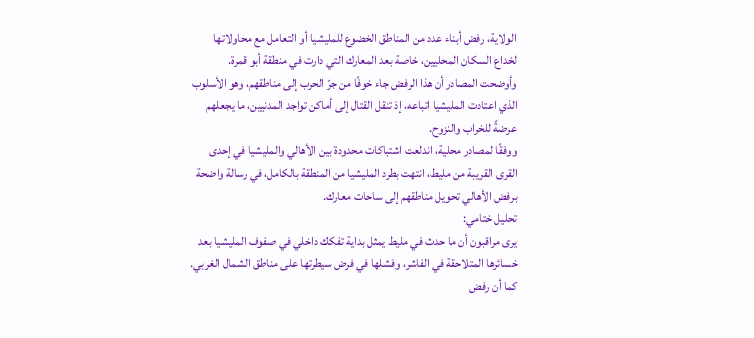الولاية، رفض أبناء عدد من المناطق الخضوع للمليشيا أو التعامل مع محاولاتها لخداع السكان المحليين، خاصة بعد المعارك التي دارت في منطقة أبو قمرة.
وأوضحت المصادر أن هذا الرفض جاء خوفًا من جرّ الحرب إلى مناطقهم، وهو الأسلوب الذي اعتادت المليشيا اتباعه، إذ تنقل القتال إلى أماكن تواجد المدنيين، ما يجعلهم عرضةً للخراب والنزوح.
ووفقًا لمصادر محلية، اندلعت اشتباكات محدودة بين الأهالي والمليشيا في إحدى القرى القريبة من مليط، انتهت بطرد المليشيا من المنطقة بالكامل، في رسالة واضحة برفض الأهالي تحويل مناطقهم إلى ساحات معارك.
تحليل ختامي:
يرى مراقبون أن ما حدث في مليط يمثل بداية تفكك داخلي في صفوف المليشيا بعد خسائرها المتلاحقة في الفاشر، وفشلها في فرض سيطرتها على مناطق الشمال الغربي.
كما أن رفض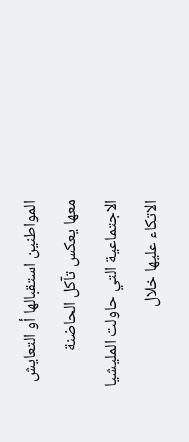المواطنين استقبالها أو التعايش معها يعكس تآكل الحاضنة الاجتماعية التي حاولت المليشيا الاتكاء عليها خلال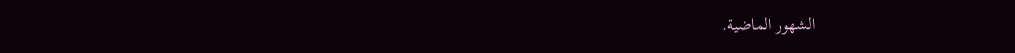الشهور الماضية.